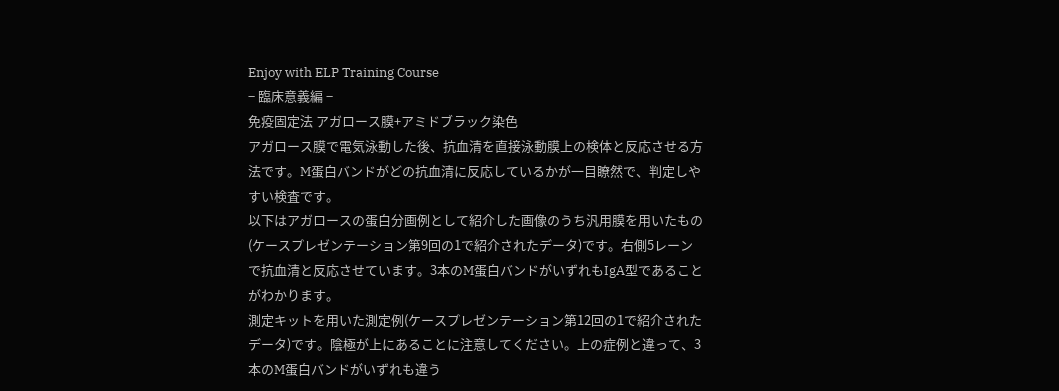Enjoy with ELP Training Course
− 臨床意義編 −
免疫固定法 アガロース膜+アミドブラック染色
アガロース膜で電気泳動した後、抗血清を直接泳動膜上の検体と反応させる方法です。M蛋白バンドがどの抗血清に反応しているかが一目瞭然で、判定しやすい検査です。
以下はアガロースの蛋白分画例として紹介した画像のうち汎用膜を用いたもの(ケースプレゼンテーション第9回の1で紹介されたデータ)です。右側5レーンで抗血清と反応させています。3本のM蛋白バンドがいずれもIgA型であることがわかります。
測定キットを用いた測定例(ケースプレゼンテーション第12回の1で紹介されたデータ)です。陰極が上にあることに注意してください。上の症例と違って、3本のM蛋白バンドがいずれも違う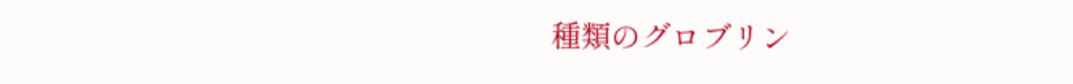種類のグロブリン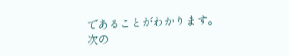であることがわかります。
次の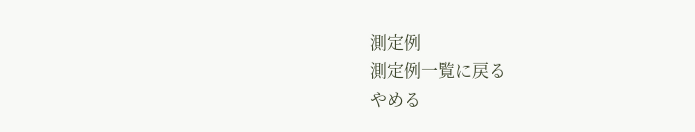測定例
測定例一覧に戻る
やめる